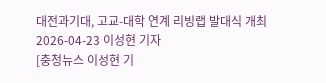대전과기대, 고교-대학 연계 리빙랩 발대식 개최
2026-04-23 이성현 기자
[충청뉴스 이성현 기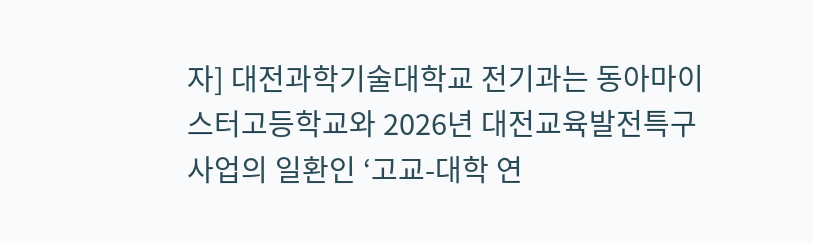자] 대전과학기술대학교 전기과는 동아마이스터고등학교와 2026년 대전교육발전특구 사업의 일환인 ‘고교-대학 연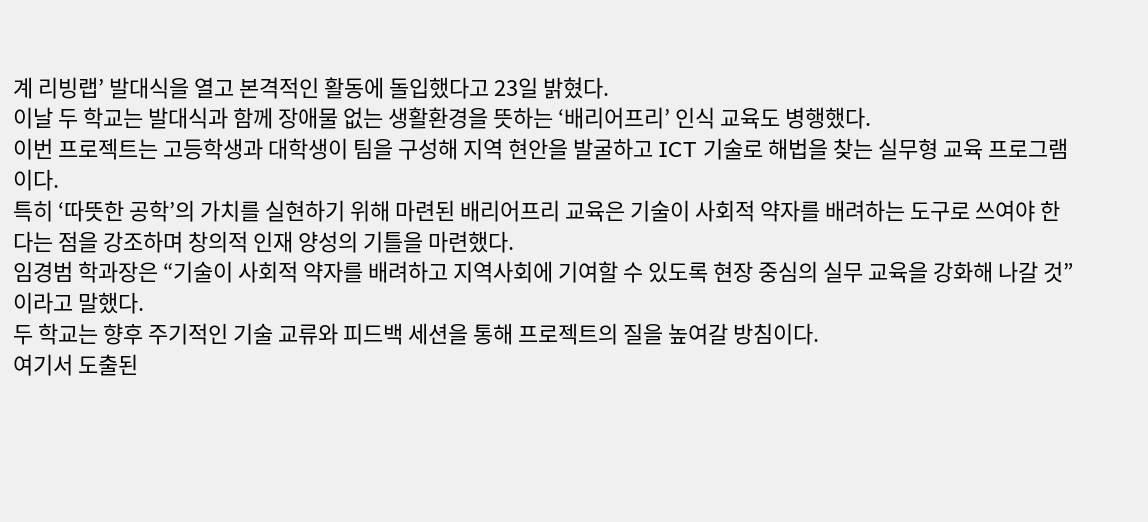계 리빙랩’ 발대식을 열고 본격적인 활동에 돌입했다고 23일 밝혔다.
이날 두 학교는 발대식과 함께 장애물 없는 생활환경을 뜻하는 ‘배리어프리’ 인식 교육도 병행했다.
이번 프로젝트는 고등학생과 대학생이 팀을 구성해 지역 현안을 발굴하고 ICT 기술로 해법을 찾는 실무형 교육 프로그램이다.
특히 ‘따뜻한 공학’의 가치를 실현하기 위해 마련된 배리어프리 교육은 기술이 사회적 약자를 배려하는 도구로 쓰여야 한다는 점을 강조하며 창의적 인재 양성의 기틀을 마련했다.
임경범 학과장은 “기술이 사회적 약자를 배려하고 지역사회에 기여할 수 있도록 현장 중심의 실무 교육을 강화해 나갈 것”이라고 말했다.
두 학교는 향후 주기적인 기술 교류와 피드백 세션을 통해 프로젝트의 질을 높여갈 방침이다.
여기서 도출된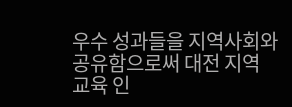우수 성과들을 지역사회와 공유함으로써 대전 지역 교육 인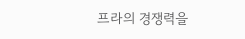프라의 경쟁력을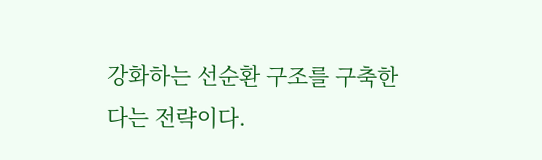강화하는 선순환 구조를 구축한다는 전략이다.